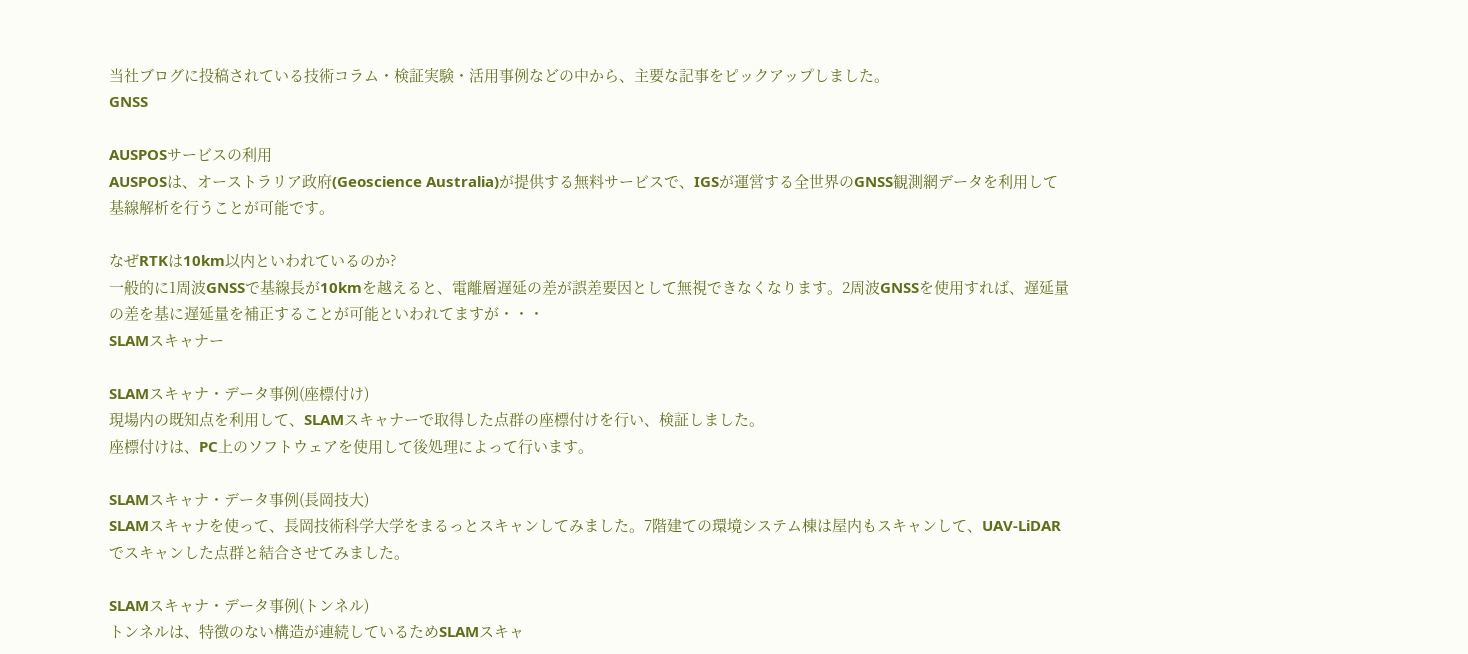当社ブログに投稿されている技術コラム・検証実験・活用事例などの中から、主要な記事をピックアップしました。
GNSS

AUSPOSサービスの利用
AUSPOSは、オーストラリア政府(Geoscience Australia)が提供する無料サービスで、IGSが運営する全世界のGNSS観測網データを利用して基線解析を行うことが可能です。

なぜRTKは10km以内といわれているのか?
一般的に1周波GNSSで基線長が10kmを越えると、電離層遅延の差が誤差要因として無視できなくなります。2周波GNSSを使用すれば、遅延量の差を基に遅延量を補正することが可能といわれてますが・・・
SLAMスキャナー

SLAMスキャナ・データ事例(座標付け)
現場内の既知点を利用して、SLAMスキャナーで取得した点群の座標付けを行い、検証しました。
座標付けは、PC上のソフトウェアを使用して後処理によって行います。

SLAMスキャナ・データ事例(長岡技大)
SLAMスキャナを使って、長岡技術科学大学をまるっとスキャンしてみました。7階建ての環境システム棟は屋内もスキャンして、UAV-LiDARでスキャンした点群と結合させてみました。

SLAMスキャナ・データ事例(トンネル)
トンネルは、特徴のない構造が連続しているためSLAMスキャ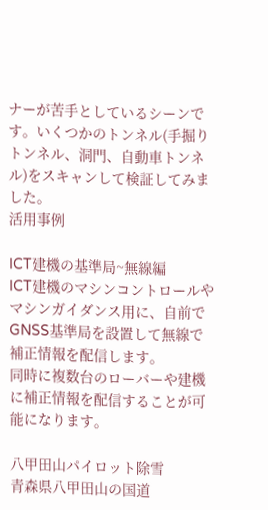ナーが苦手としているシーンです。いくつかのトンネル(手掘りトンネル、洞門、自動車トンネル)をスキャンして検証してみました。
活用事例

ICT建機の基準局~無線編
ICT建機のマシンコントロールやマシンガイダンス用に、自前でGNSS基準局を設置して無線で補正情報を配信します。
同時に複数台のローバーや建機に補正情報を配信することが可能になります。

八甲田山パイロット除雪
青森県八甲田山の国道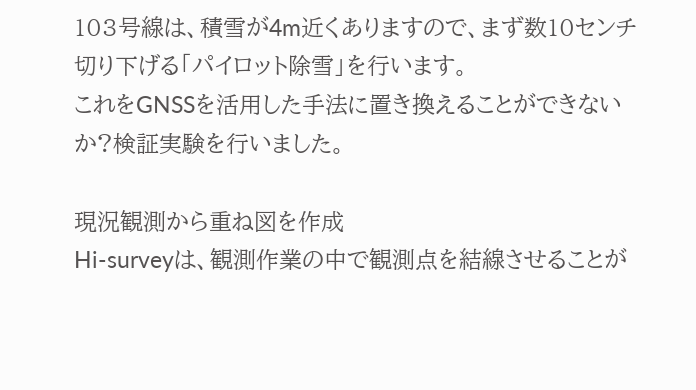103号線は、積雪が4m近くありますので、まず数10センチ切り下げる「パイロット除雪」を行います。
これをGNSSを活用した手法に置き換えることができないか?検証実験を行いました。

現況観測から重ね図を作成
Hi-surveyは、観測作業の中で観測点を結線させることが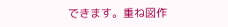できます。重ね図作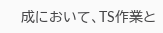成において、TS作業と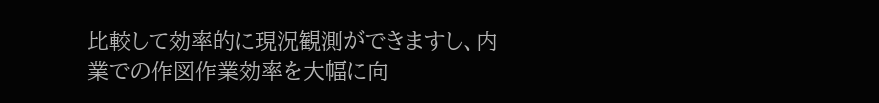比較して効率的に現況観測ができますし、内業での作図作業効率を大幅に向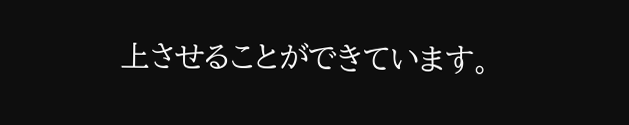上させることができています。